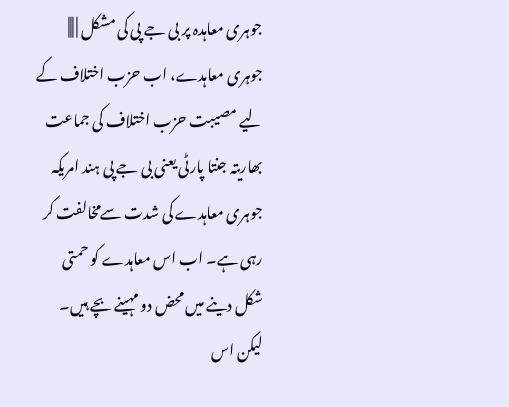جوہری معاہدہ پر بی جے پی کی مشکل | |||
جوہری معاہدے، اب حزب اختلاف کے لیے مصیبت حزب اختلاف کی جماعت بھاریتہ جنتا پارٹی یعنی بی جے پی ہند امریکہ جوہری معاہدے کی شدت سےمخالفت کر رہی ہے۔ اب اس معاہدے کو حمتی شکل دینے میں محض دو مہینے بچے ہیں۔ لیکن اس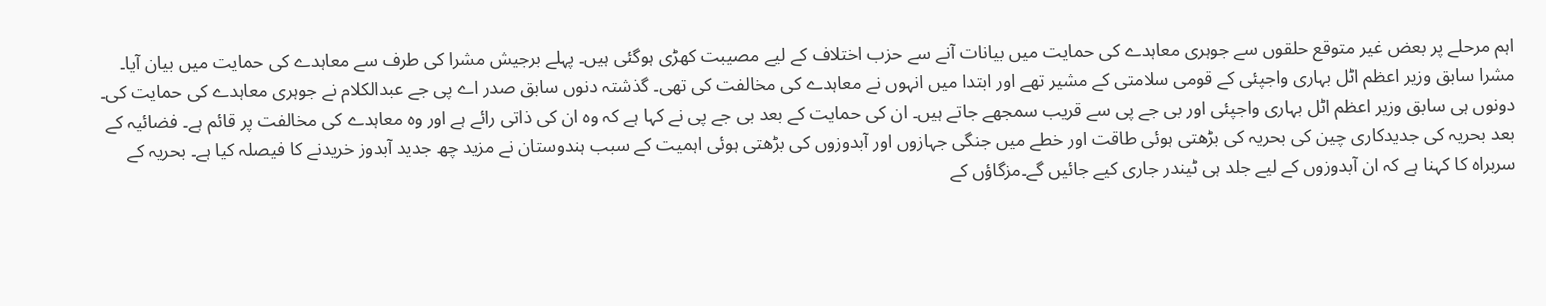اہم مرحلے پر بعض غیر متوقع حلقوں سے جوہری معاہدے کی حمایت میں بیانات آنے سے حزب اختلاف کے لیے مصیبت کھڑی ہوگئی ہیں۔ پہلے برجیش مشرا کی طرف سے معاہدے کی حمایت میں بیان آیا۔ مشرا سابق وزیر اعظم اٹل بہاری واجپئی کے قومی سلامتی کے مشیر تھے اور ابتدا میں انہوں نے معاہدے کی مخالفت کی تھی۔ گذشتہ دنوں سابق صدر اے پی جے عبدالکلام نے جوہری معاہدے کی حمایت کی۔ دونوں ہی سابق وزیر اعظم اٹل بہاری واجپئی اور بی جے پی سے قریب سمجھے جاتے ہیں۔ ان کی حمایت کے بعد بی جے پی نے کہا ہے کہ وہ ان کی ذاتی رائے ہے اور وہ معاہدے کی مخالفت پر قائم ہے۔ فضائیہ کے بعد بحریہ کی جدیدکاری چین کی بحریہ کی بڑھتی ہوئی طاقت اور خطے میں جنگی جہازوں اور آبدوزوں کی بڑھتی ہوئی اہمیت کے سبب ہندوستان نے مزید چھ جدید آبدوز خریدنے کا فیصلہ کیا ہے۔ بحریہ کے سربراہ کا کہنا ہے کہ ان آبدوزوں کے لیے جلد ہی ٹیندر جاری کیے جائیں گے۔مزگاؤں کے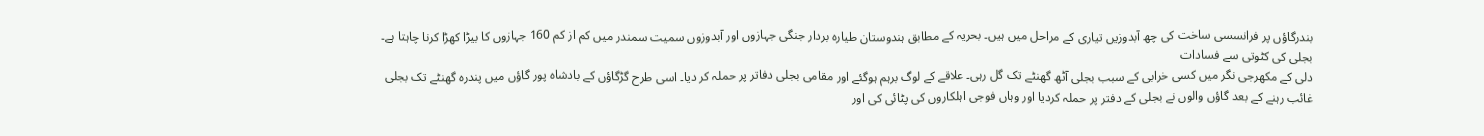بندرگاؤں پر فرانسسی ساخت کی چھ آبدوزیں تیاری کے مراحل میں ہیں۔ بحریہ کے مطابق ہندوستان طیارہ بردار جنگی جہازوں اور آبدوزوں سمیت سمندر میں کم از کم 160 جہازوں کا بیڑا کھڑا کرنا چاہتا ہے۔ بجلی کی کٹوتی سے فسادات
دلی کے مکھرجی نگر میں کسی خرابی کے سبب بجلی آٹھ گھنٹے تک گل رہی۔ علاقے کے لوگ برہم ہوگئے اور مقامی بجلی دفاتر پر حملہ کر دیا۔ اسی طرح گڑگاؤں کے بادشاہ پور گاؤں میں پندرہ گھنٹے تک بجلی غائب رہنے کے بعد گاؤں والوں نے بجلی کے دفتر پر حملہ کردیا اور وہاں فوجی اہلکاروں کی پٹائی کی اور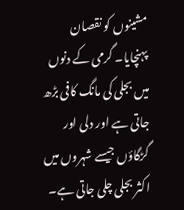مشینوں کو نقصان پہنچایا۔ گرمی کے دنوں میں بجلی کی مانگ کافی بڑھ جاتی ہے اور دلی اور گڑگاؤں جیسے شہروں میں اکثر بجلی چلی جاتی ہے۔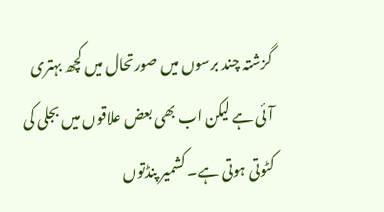گزشتہ چند برسوں میں صورتحال میں کچھ بہتری آئی ہے لیکن اب بھی بعض علاقوں میں بجلی کی کٹوتی ہوتی ہے۔ کشمیر پنڈتوں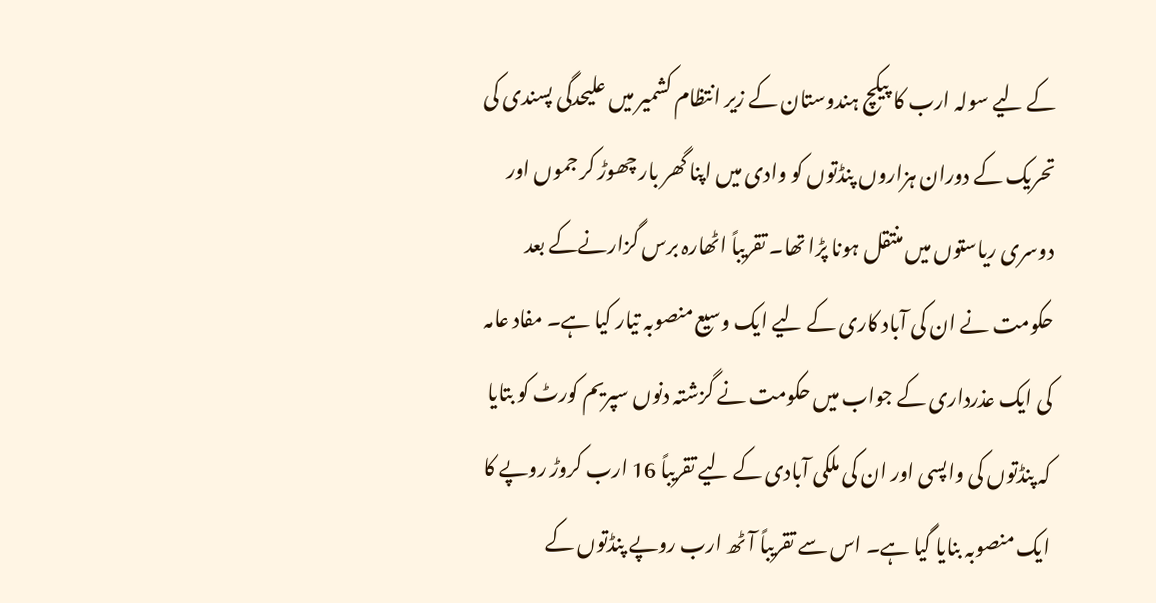کے لیے سولہ ارب کا پیکچ ہندوستان کے زیر انتظام کشمیر میں علیحدگی پسندی کی تحریک کے دوران ہزاروں پنڈتوں کو وادی میں اپنا گھر بار چھوڑ کر جموں اور دوسری ریاستوں میں منتقل ہونا پڑا تھا۔ تقریباً اٹھارہ برس گزارنےکے بعد حکومت نے ان کی آباد کاری کے لیے ایک وسیع منصوبہ تیار کیا ہے۔ مفاد عامہ کی ایک عذرداری کے جواب میں حکومت نے گزشتہ دنوں سپریم کورٹ کو بتایا کہ پنڈتوں کی واپسی اور ان کی ملکی آبادی کے لیے تقریباً 16 ارب کروڑ روپے کا ایک منصوبہ بنایا گیا ہے۔ اس سے تقریباً آٹھ ارب روپے پنڈتوں کے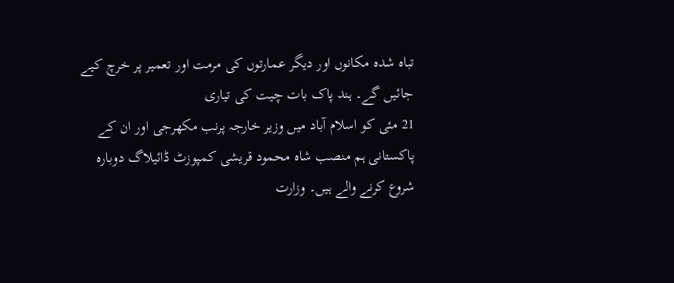تباہ شدہ مکانوں اور دیگر عمارتوں کی مرمت اور تعمیر پر خرچ کیے جائیں گے۔ ہند پاک بات چیت کی تیاری
21 مئی کو اسلام آباد میں وزیر خارجہ پرنب مکھرجی اور ان کے پاکستانی ہم منصب شاہ محمود قریشی کمپوزٹ ڈائیلاگ دوبارہ شروع کرنے والے ہیں۔ وزارت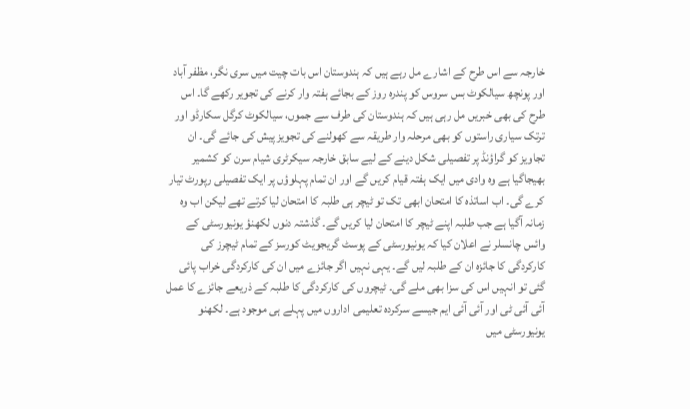خارجہ سے اس طرح کے اشارے مل رہے ہیں کہ ہندوستان اس بات چیت میں سری نگر، مظفر آباد اور پونچھ سیالکوٹ بس سروس کو پندرہ روز کے بجائے ہفتہ وار کرنے کی تجوير رکھے گا۔ اس طرح کی بھی خبریں مل رہی ہیں کہ ہندوستان کی طرف سے جموں، سیالکوٹ کرگل سکارڈو اور ترتک سیاری راستوں کو بھی مرحلہ وار طریقہ سے کھولنے کی تجویز پیش کی جائے گی۔ ان تجاویز کو گراؤنڈ پر تفصیلی شکل دینے کے لیے سابق خارجہ سیکرٹری شیام سرن کو کشمیر بھیجاگیا ہے وہ وادی میں ایک ہفتہ قیام کریں گے اور ان تمام پہلوؤں پر ایک تفصیلی رپورٹ تیار کرے گی۔ اب اساتذہ کا امتحان ابھی تک تو ٹیچر ہی طلبہ کا امتحان لیا کرتے تھے لیکن اب وہ زمانہ آگیا ہے جب طلبہ اپنے ٹیچر کا امتحان لیا کريں گے۔ گذشتہ دنوں لکھنؤ یونیورسٹی کے وائس چانسلر نے اعلان کیا کہ یونیورسٹی کے پوسٹ گریجویٹ کورسز کے تمام ٹیچرز کی کارکردگی کا جائزہ ان کے طلبہ لیں گے۔ یہی نہیں اگر جائزے میں ان کی کارکردگی خراب پائی گئی تو انہیں اس کی سزا بھی ملے گی۔ ٹیچروں کی کارکردگی کا طلبہ کے ذریعے جائزے کا عمل آئی آئی ٹی اور آئی آئی ایم جیسے سرکردہ تعلیمی اداروں میں پہلے ہی موجود ہے۔ لکھنو یونیورسٹی میں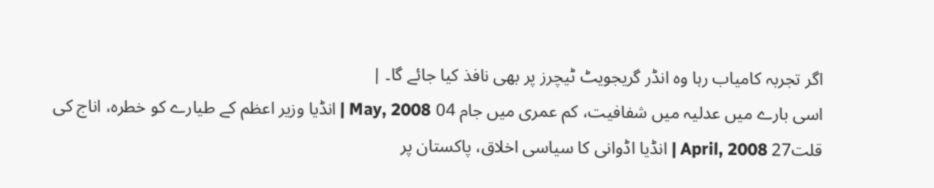اگر تجربہ کامیاب رہا وہ انڈر گریجویٹ ٹیچرز پر بھی نافذ کیا جائے گا۔ |
اسی بارے میں عدلیہ میں شفافیت، کم عمری میں جام 04 May, 2008 | انڈیا وزیر اعظم کے طیارے کو خطرہ، اناج کی قلت27 April, 2008 | انڈیا اڈوانی کا سیاسی اخلاق، پاکستان پر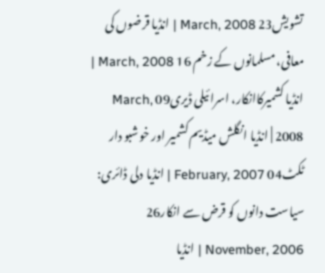تشویش23 March, 2008 | انڈیا قرضوں کی معافی، مسلمانوں کے زخم 16 March, 2008 | انڈیا کشمیرکاانکار، اسرائیلی ڈیری09 March, 2008 | انڈیا انگلش میڈیم کشمیر اور خوشبو دار ٹکٹ04 February, 2007 | انڈیا دلی ڈائری: سیاست دانوں کو قرض سے انکار26 November, 2006 | انڈیا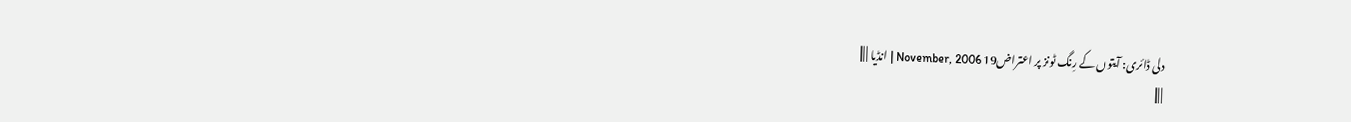دلی ڈائری: آیتوں کے رِنگ ٹونز پر اعتراض19 November, 2006 | انڈیا | |||
| |||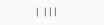| |||